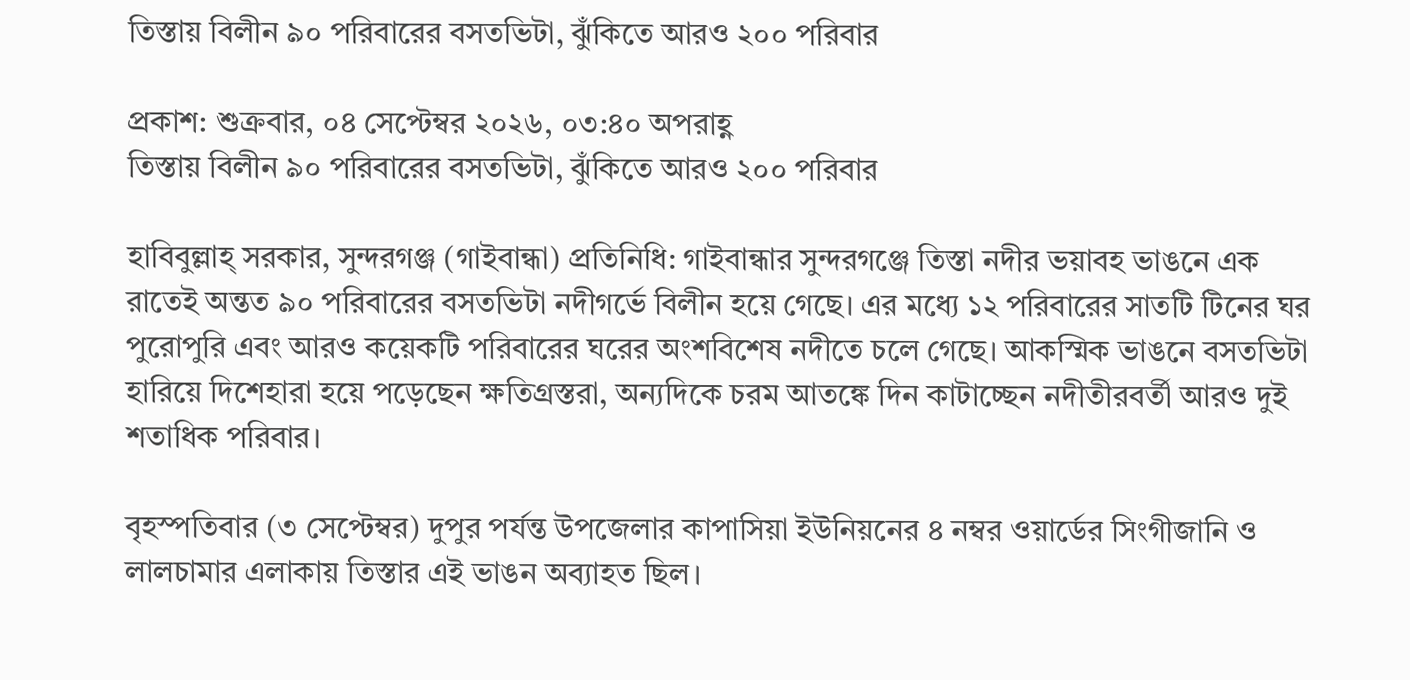তিস্তায় বিলীন ৯০ পরিবারের বসতভিটা, ঝুঁকিতে আরও ২০০ পরিবার

প্রকাশ: শুক্রবার, ০৪ সেপ্টেম্বর ২০২৬, ০৩:৪০ অপরাহ্ণ
তিস্তায় বিলীন ৯০ পরিবারের বসতভিটা, ঝুঁকিতে আরও ২০০ পরিবার

হাবিবুল্লাহ্ সরকার, সুন্দরগঞ্জ (গাইবান্ধা) প্রতিনিধি: গাইবান্ধার সুন্দরগঞ্জে তিস্তা নদীর ভয়াবহ ভাঙনে এক রাতেই অন্তত ৯০ পরিবারের বসতভিটা নদীগর্ভে বিলীন হয়ে গেছে। এর মধ্যে ১২ পরিবারের সাতটি টিনের ঘর পুরোপুরি এবং আরও কয়েকটি পরিবারের ঘরের অংশবিশেষ নদীতে চলে গেছে। আকস্মিক ভাঙনে বসতভিটা হারিয়ে দিশেহারা হয়ে পড়েছেন ক্ষতিগ্রস্তরা, অন্যদিকে চরম আতঙ্কে দিন কাটাচ্ছেন নদীতীরবর্তী আরও দুই শতাধিক পরিবার।

বৃহস্পতিবার (৩ সেপ্টেম্বর) দুপুর পর্যন্ত উপজেলার কাপাসিয়া ইউনিয়নের ৪ নম্বর ওয়ার্ডের সিংগীজানি ও লালচামার এলাকায় তিস্তার এই ভাঙন অব্যাহত ছিল।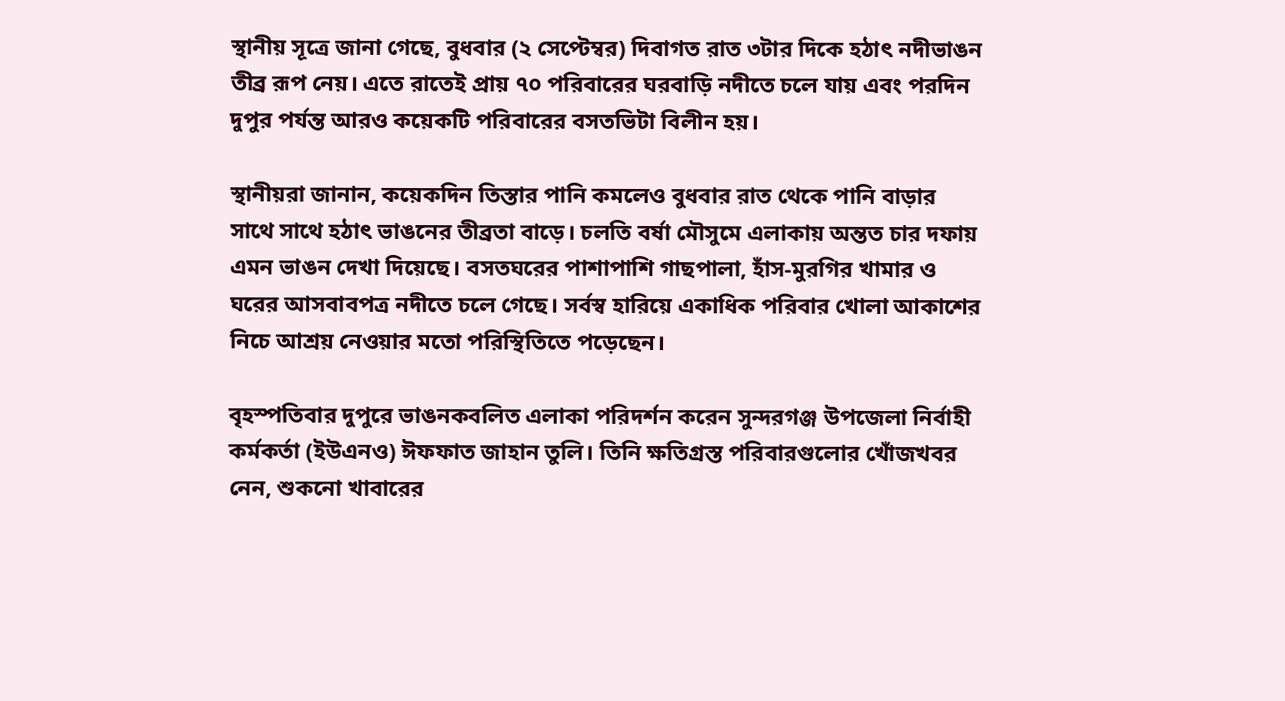স্থানীয় সূত্রে জানা গেছে, বুধবার (২ সেপ্টেম্বর) দিবাগত রাত ৩টার দিকে হঠাৎ নদীভাঙন তীব্র রূপ নেয়। এতে রাতেই প্রায় ৭০ পরিবারের ঘরবাড়ি নদীতে চলে যায় এবং পরদিন দুপুর পর্যন্ত আরও কয়েকটি পরিবারের বসতভিটা বিলীন হয়।

স্থানীয়রা জানান, কয়েকদিন তিস্তার পানি কমলেও বুধবার রাত থেকে পানি বাড়ার সাথে সাথে হঠাৎ ভাঙনের তীব্রতা বাড়ে। চলতি বর্ষা মৌসুমে এলাকায় অন্তত চার দফায় এমন ভাঙন দেখা দিয়েছে। বসতঘরের পাশাপাশি গাছপালা, হাঁস-মুরগির খামার ও ঘরের আসবাবপত্র নদীতে চলে গেছে। সর্বস্ব হারিয়ে একাধিক পরিবার খোলা আকাশের নিচে আশ্রয় নেওয়ার মতো পরিস্থিতিতে পড়েছেন।

বৃহস্পতিবার দুপুরে ভাঙনকবলিত এলাকা পরিদর্শন করেন সুন্দরগঞ্জ উপজেলা নির্বাহী কর্মকর্তা (ইউএনও) ঈফফাত জাহান তুলি। তিনি ক্ষতিগ্রস্ত পরিবারগুলোর খোঁজখবর নেন, শুকনো খাবারের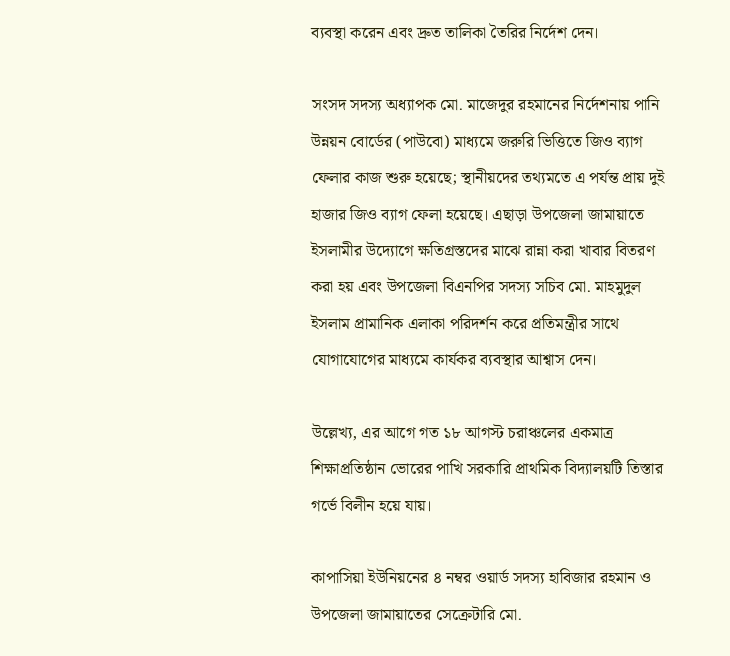ব্যবস্থা করেন এবং দ্রুত তালিকা তৈরির নির্দেশ দেন।

সংসদ সদস্য অধ্যাপক মো. মাজেদুর রহমানের নির্দেশনায় পানি উন্নয়ন বোর্ডের (পাউবো) মাধ্যমে জরুরি ভিত্তিতে জিও ব্যাগ ফেলার কাজ শুরু হয়েছে; স্থানীয়দের তথ্যমতে এ পর্যন্ত প্রায় দুই হাজার জিও ব্যাগ ফেলা হয়েছে। এছাড়া উপজেলা জামায়াতে ইসলামীর উদ্যোগে ক্ষতিগ্রস্তদের মাঝে রান্না করা খাবার বিতরণ করা হয় এবং উপজেলা বিএনপির সদস্য সচিব মো. মাহমুদুল ইসলাম প্রামানিক এলাকা পরিদর্শন করে প্রতিমন্ত্রীর সাথে যোগাযোগের মাধ্যমে কার্যকর ব্যবস্থার আশ্বাস দেন।

উল্লেখ্য, এর আগে গত ১৮ আগস্ট চরাঞ্চলের একমাত্র শিক্ষাপ্রতিষ্ঠান ভোরের পাখি সরকারি প্রাথমিক বিদ্যালয়টি তিস্তার গর্ভে বিলীন হয়ে যায়।

কাপাসিয়া ইউনিয়নের ৪ নম্বর ওয়ার্ড সদস্য হাবিজার রহমান ও উপজেলা জামায়াতের সেক্রেটারি মো.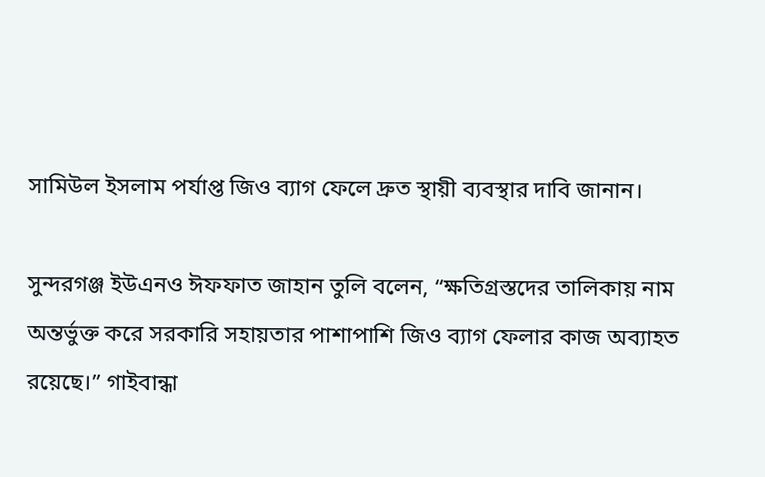সামিউল ইসলাম পর্যাপ্ত জিও ব্যাগ ফেলে দ্রুত স্থায়ী ব্যবস্থার দাবি জানান।

সুন্দরগঞ্জ ইউএনও ঈফফাত জাহান তুলি বলেন, “ক্ষতিগ্রস্তদের তালিকায় নাম অন্তর্ভুক্ত করে সরকারি সহায়তার পাশাপাশি জিও ব্যাগ ফেলার কাজ অব্যাহত রয়েছে।” গাইবান্ধা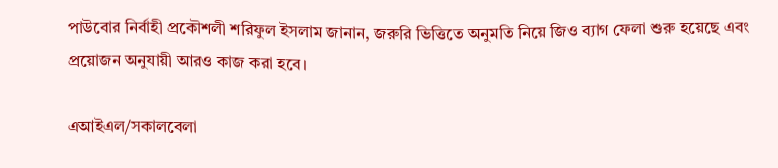পাউবোর নির্বাহী প্রকৌশলী শরিফুল ইসলাম জানান, জরুরি ভিত্তিতে অনুমতি নিয়ে জিও ব্যাগ ফেলা শুরু হয়েছে এবং প্রয়োজন অনুযায়ী আরও কাজ করা হবে।

এআইএল/সকালবেলা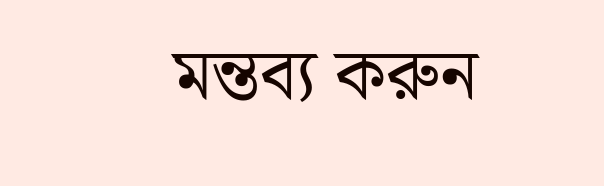মন্তব্য করুন